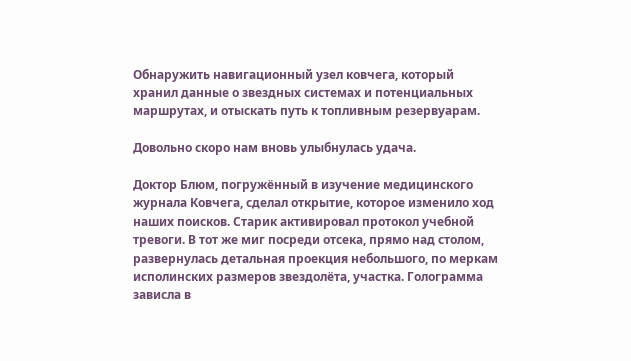Обнаружить навигационный узел ковчега, который хранил данные о звездных системах и потенциальных маршрутах, и отыскать путь к топливным резервуарам.

Довольно скоро нам вновь улыбнулась удача.

Доктор Блюм, погружённый в изучение медицинского журнала Ковчега, сделал открытие, которое изменило ход наших поисков. Старик активировал протокол учебной тревоги. В тот же миг посреди отсека, прямо над столом, развернулась детальная проекция небольшого, по меркам исполинских размеров звездолёта, участка. Голограмма зависла в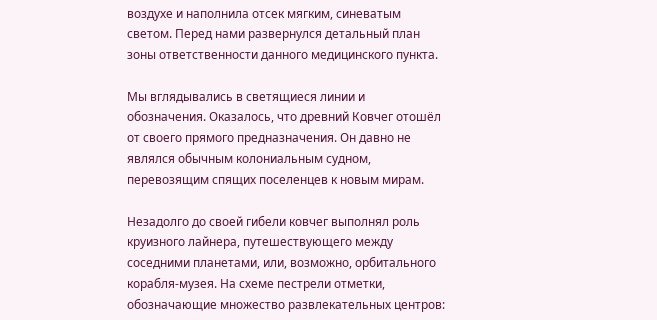воздухе и наполнила отсек мягким, синеватым светом. Перед нами развернулся детальный план зоны ответственности данного медицинского пункта.

Мы вглядывались в светящиеся линии и обозначения. Оказалось, что древний Ковчег отошёл от своего прямого предназначения. Он давно не являлся обычным колониальным судном, перевозящим спящих поселенцев к новым мирам.

Незадолго до своей гибели ковчег выполнял роль круизного лайнера, путешествующего между соседними планетами, или, возможно, орбитального корабля-музея. На схеме пестрели отметки, обозначающие множество развлекательных центров: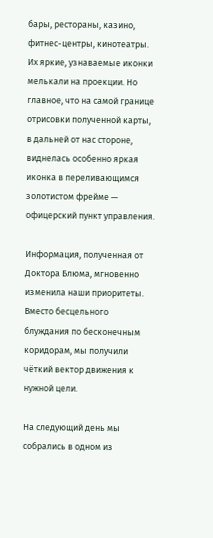бары, рестораны, казино, фитнес-центры, кинотеатры. Их яркие, узнаваемые иконки мелькали на проекции. Но главное, что на самой границе отрисовки полученной карты, в дальней от нас стороне, виднелась особенно яркая иконка в переливающимся золотистом фрейме — офицерский пункт управления.

Информация, полученная от Доктора Блюма, мгновенно изменила наши приоритеты. Вместо бесцельного блуждания по бесконечным коридорам, мы получили чёткий вектор движения к нужной цели.

На следующий день мы собрались в одном из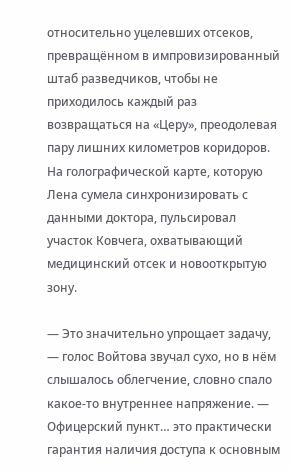относительно уцелевших отсеков, превращённом в импровизированный штаб разведчиков, чтобы не приходилось каждый раз возвращаться на «Церу», преодолевая пару лишних километров коридоров. На голографической карте, которую Лена сумела синхронизировать с данными доктора, пульсировал участок Ковчега, охватывающий медицинский отсек и новооткрытую зону.

— Это значительно упрощает задачу, — голос Войтова звучал сухо, но в нём слышалось облегчение, словно спало какое-то внутреннее напряжение. — Офицерский пункт… это практически гарантия наличия доступа к основным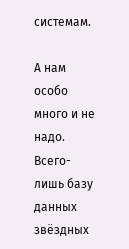системам.

А нам особо много и не надо. Всего-лишь базу данных звёздных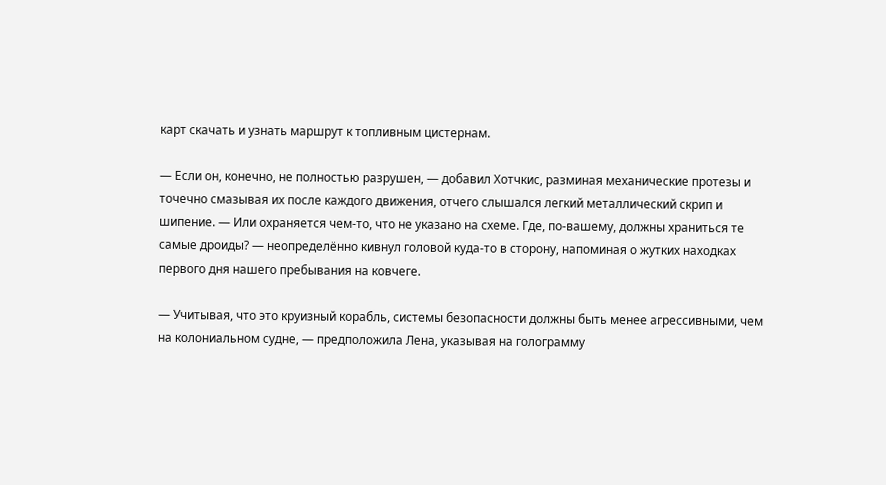карт скачать и узнать маршрут к топливным цистернам.

— Если он, конечно, не полностью разрушен, — добавил Хотчкис, разминая механические протезы и точечно смазывая их после каждого движения, отчего слышался легкий металлический скрип и шипение. — Или охраняется чем-то, что не указано на схеме. Где, по-вашему, должны храниться те самые дроиды? — неопределённо кивнул головой куда-то в сторону, напоминая о жутких находках первого дня нашего пребывания на ковчеге.

— Учитывая, что это круизный корабль, системы безопасности должны быть менее агрессивными, чем на колониальном судне, — предположила Лена, указывая на голограмму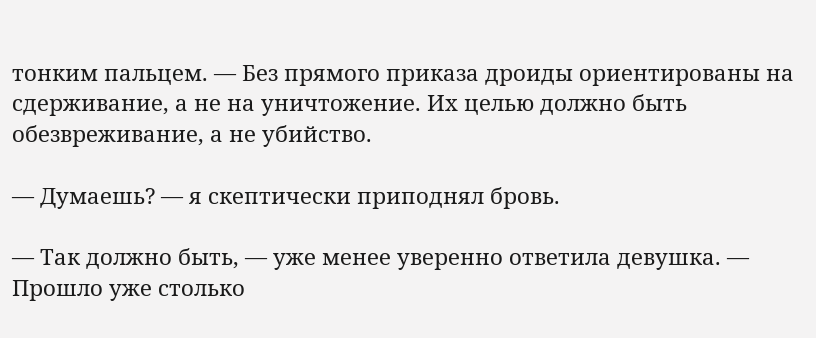тонким пальцем. — Без прямого приказа дроиды ориентированы на сдерживание, а не на уничтожение. Их целью должно быть обезвреживание, а не убийство.

— Думаешь? — я скептически приподнял бровь.

— Так должно быть, — уже менее уверенно ответила девушка. — Прошло уже столько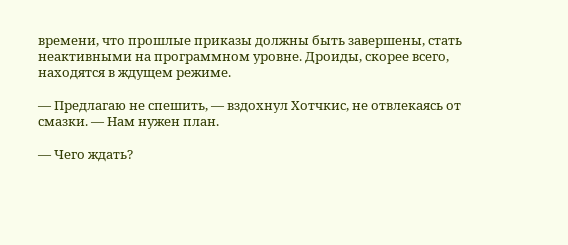времени, что прошлые приказы должны быть завершены, стать неактивными на программном уровне. Дроиды, скорее всего, находятся в ждущем режиме.

— Предлагаю не спешить, — вздохнул Хотчкис, не отвлекаясь от смазки. — Нам нужен план.

— Чего ждать?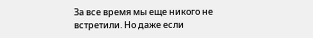За все время мы еще никого не встретили. Но даже если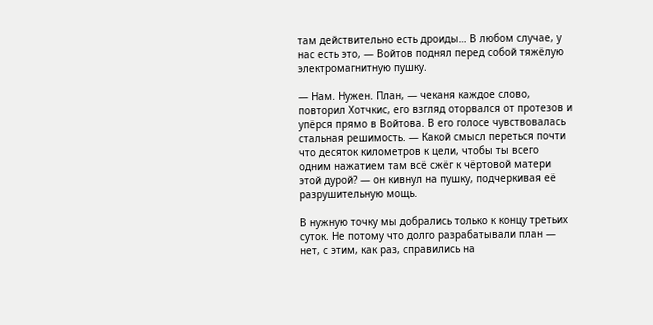там действительно есть дроиды… В любом случае, у нас есть это, — Войтов поднял перед собой тяжёлую электромагнитную пушку.

— Нам. Нужен. План, — чеканя каждое слово, повторил Хотчкис, его взгляд оторвался от протезов и упёрся прямо в Войтова. В его голосе чувствовалась стальная решимость. — Какой смысл переться почти что десяток километров к цели, чтобы ты всего одним нажатием там всё сжёг к чёртовой матери этой дурой? — он кивнул на пушку, подчеркивая её разрушительную мощь.

В нужную точку мы добрались только к концу третьих суток. Не потому что долго разрабатывали план — нет, с этим, как раз, справились на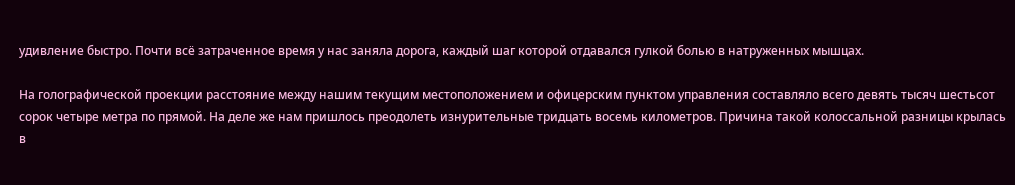удивление быстро. Почти всё затраченное время у нас заняла дорога, каждый шаг которой отдавался гулкой болью в натруженных мышцах.

На голографической проекции расстояние между нашим текущим местоположением и офицерским пунктом управления составляло всего девять тысяч шестьсот сорок четыре метра по прямой. На деле же нам пришлось преодолеть изнурительные тридцать восемь километров. Причина такой колоссальной разницы крылась в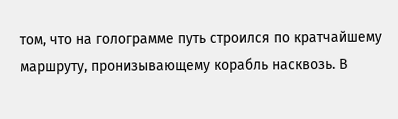том, что на голограмме путь строился по кратчайшему маршруту, пронизывающему корабль насквозь. В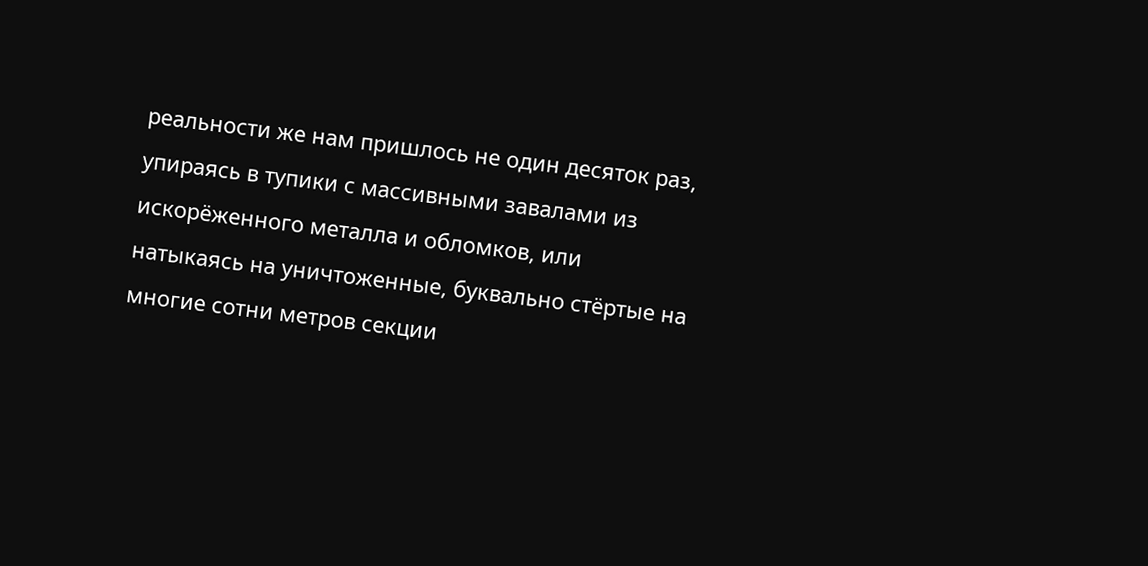реальности же нам пришлось не один десяток раз, упираясь в тупики с массивными завалами из искорёженного металла и обломков, или натыкаясь на уничтоженные, буквально стёртые на многие сотни метров секции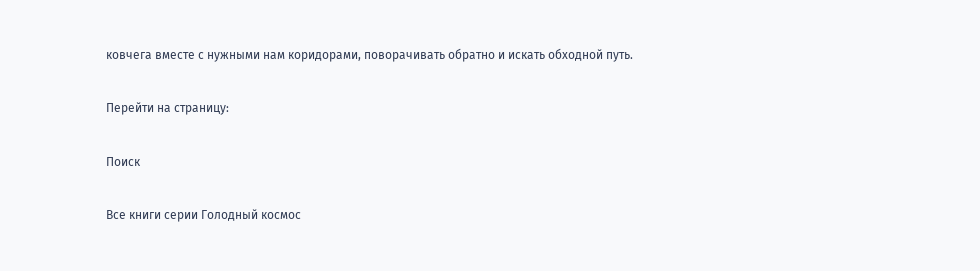ковчега вместе с нужными нам коридорами, поворачивать обратно и искать обходной путь.

Перейти на страницу:

Поиск

Все книги серии Голодный космос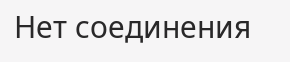Нет соединения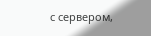с сервером,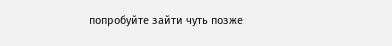попробуйте зайти чуть позже